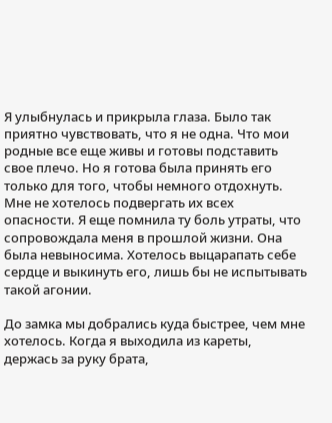Я улыбнулась и прикрыла глаза. Было так приятно чувствовать, что я не одна. Что мои родные все еще живы и готовы подставить свое плечо. Но я готова была принять его только для того, чтобы немного отдохнуть. Мне не хотелось подвергать их всех опасности. Я еще помнила ту боль утраты, что сопровождала меня в прошлой жизни. Она была невыносима. Хотелось выцарапать себе сердце и выкинуть его, лишь бы не испытывать такой агонии.

До замка мы добрались куда быстрее, чем мне хотелось. Когда я выходила из кареты, держась за руку брата,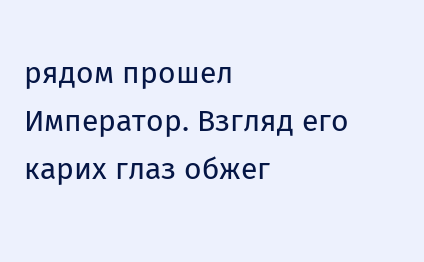рядом прошел Император. Взгляд его карих глаз обжег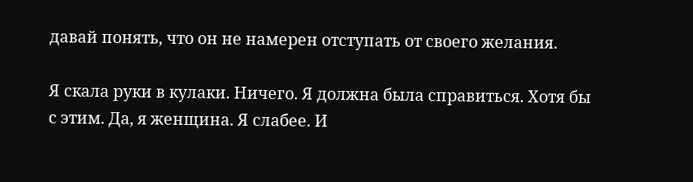давай понять, что он не намерен отступать от своего желания.

Я скала руки в кулаки. Ничего. Я должна была справиться. Хотя бы с этим. Да, я женщина. Я слабее. И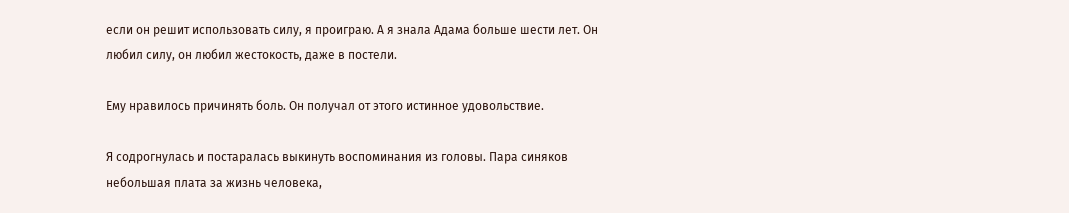если он решит использовать силу, я проиграю. А я знала Адама больше шести лет. Он любил силу, он любил жестокость, даже в постели.

Ему нравилось причинять боль. Он получал от этого истинное удовольствие.

Я содрогнулась и постаралась выкинуть воспоминания из головы. Пара синяков небольшая плата за жизнь человека,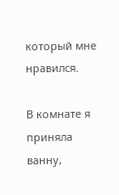который мне нравился.

В комнате я приняла ванну,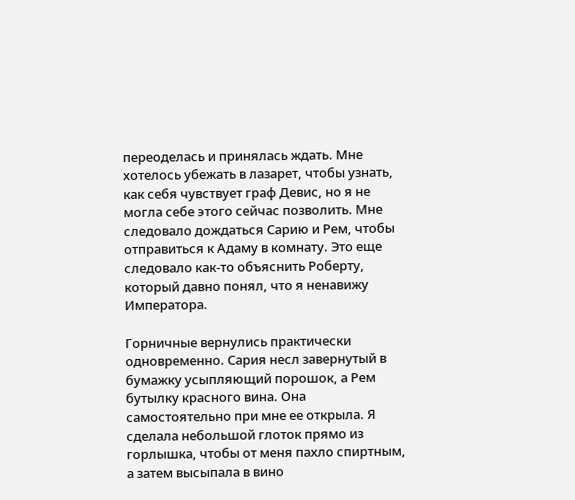переоделась и принялась ждать. Мне хотелось убежать в лазарет, чтобы узнать, как себя чувствует граф Девис, но я не могла себе этого сейчас позволить. Мне следовало дождаться Сарию и Рем, чтобы отправиться к Адаму в комнату. Это еще следовало как-то объяснить Роберту, который давно понял, что я ненавижу Императора.

Горничные вернулись практически одновременно. Сария несл завернутый в бумажку усыпляющий порошок, а Рем бутылку красного вина. Она самостоятельно при мне ее открыла. Я сделала небольшой глоток прямо из горлышка, чтобы от меня пахло спиртным, а затем высыпала в вино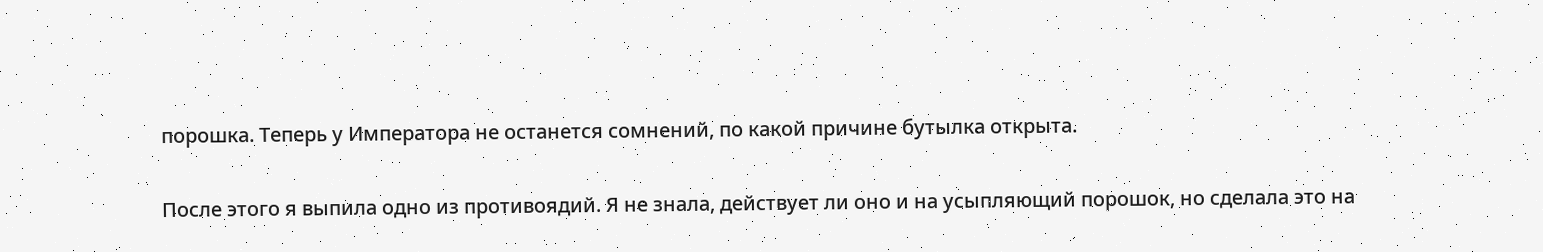порошка. Теперь у Императора не останется сомнений, по какой причине бутылка открыта.

После этого я выпила одно из противоядий. Я не знала, действует ли оно и на усыпляющий порошок, но сделала это на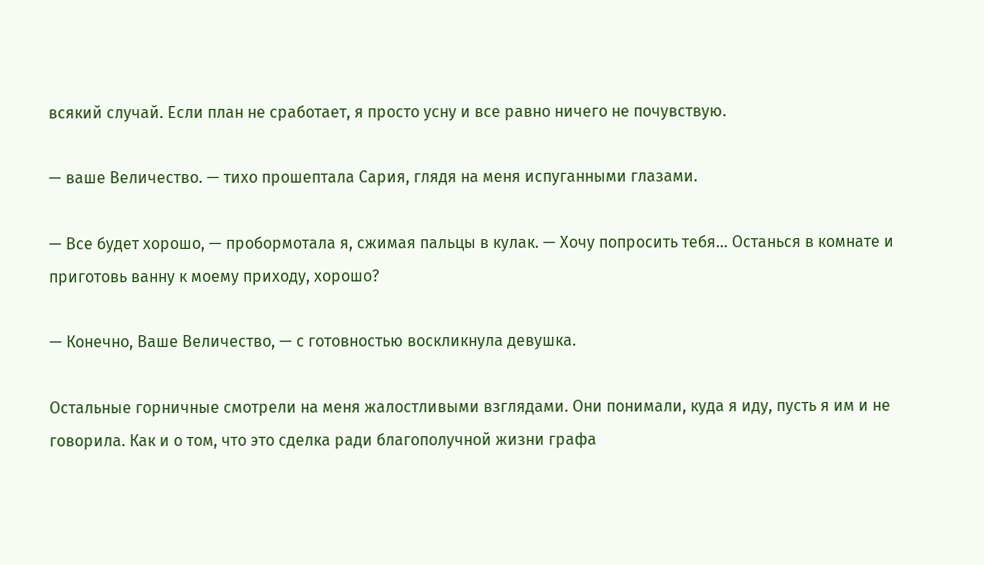всякий случай. Если план не сработает, я просто усну и все равно ничего не почувствую.

— ваше Величество. — тихо прошептала Сария, глядя на меня испуганными глазами.

— Все будет хорошо, — пробормотала я, сжимая пальцы в кулак. — Хочу попросить тебя... Останься в комнате и приготовь ванну к моему приходу, хорошо?

— Конечно, Ваше Величество, — с готовностью воскликнула девушка.

Остальные горничные смотрели на меня жалостливыми взглядами. Они понимали, куда я иду, пусть я им и не говорила. Как и о том, что это сделка ради благополучной жизни графа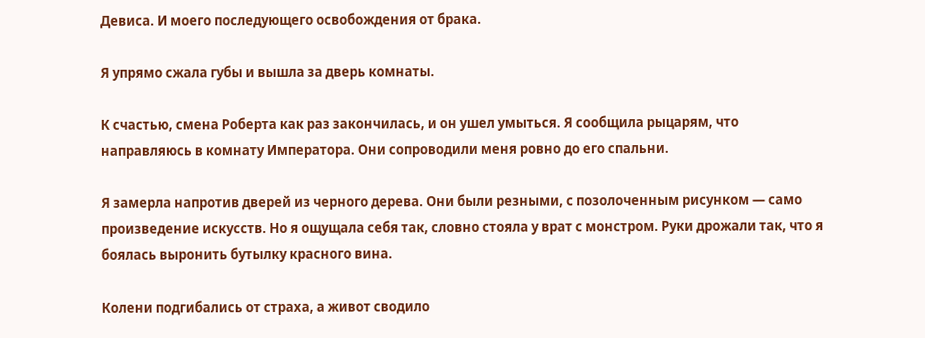Девиса. И моего последующего освобождения от брака.

Я упрямо сжала губы и вышла за дверь комнаты.

К счастью, смена Роберта как раз закончилась, и он ушел умыться. Я сообщила рыцарям, что направляюсь в комнату Императора. Они сопроводили меня ровно до его спальни.

Я замерла напротив дверей из черного дерева. Они были резными, с позолоченным рисунком — само произведение искусств. Но я ощущала себя так, словно стояла у врат с монстром. Руки дрожали так, что я боялась выронить бутылку красного вина.

Колени подгибались от страха, а живот сводило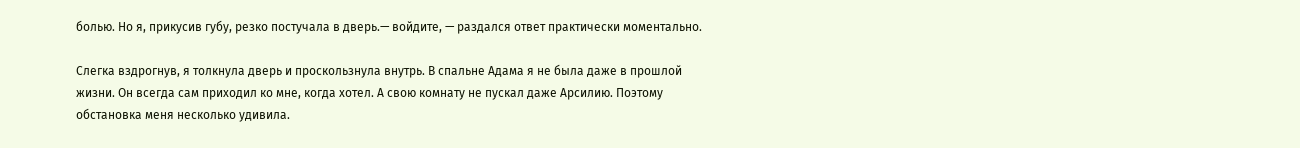болью. Но я, прикусив губу, резко постучала в дверь.— войдите, — раздался ответ практически моментально.

Слегка вздрогнув, я толкнула дверь и проскользнула внутрь. В спальне Адама я не была даже в прошлой жизни. Он всегда сам приходил ко мне, когда хотел. А свою комнату не пускал даже Арсилию. Поэтому обстановка меня несколько удивила.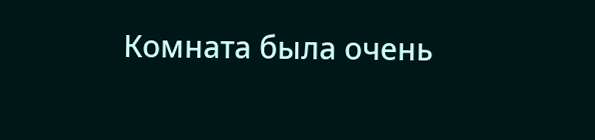Комната была очень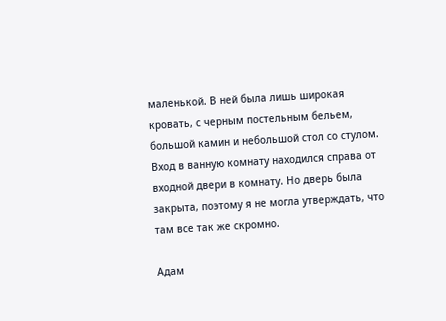маленькой. В ней была лишь широкая кровать, с черным постельным бельем, большой камин и небольшой стол со стулом. Вход в ванную комнату находился справа от входной двери в комнату. Но дверь была закрыта, поэтому я не могла утверждать, что там все так же скромно.

Адам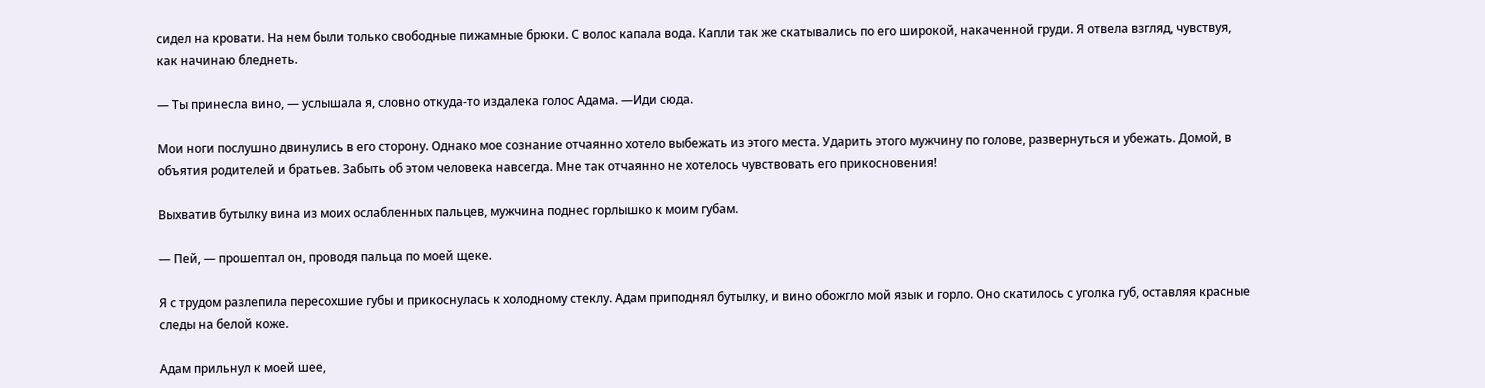сидел на кровати. На нем были только свободные пижамные брюки. С волос капала вода. Капли так же скатывались по его широкой, накаченной груди. Я отвела взгляд, чувствуя, как начинаю бледнеть.

— Ты принесла вино, — услышала я, словно откуда-то издалека голос Адама. —Иди сюда.

Мои ноги послушно двинулись в его сторону. Однако мое сознание отчаянно хотело выбежать из этого места. Ударить этого мужчину по голове, развернуться и убежать. Домой, в объятия родителей и братьев. Забыть об этом человека навсегда. Мне так отчаянно не хотелось чувствовать его прикосновения!

Выхватив бутылку вина из моих ослабленных пальцев, мужчина поднес горлышко к моим губам.

— Пей, — прошептал он, проводя пальца по моей щеке.

Я с трудом разлепила пересохшие губы и прикоснулась к холодному стеклу. Адам приподнял бутылку, и вино обожгло мой язык и горло. Оно скатилось с уголка губ, оставляя красные следы на белой коже.

Адам прильнул к моей шее,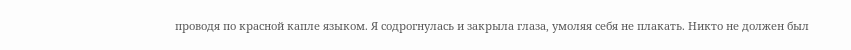проводя по красной капле языком. Я содрогнулась и закрыла глаза, умоляя себя не плакать. Никто не должен был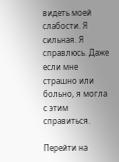видеть моей слабости. Я сильная. Я справлюсь. Даже если мне страшно или больно, я могла с этим справиться.

Перейти на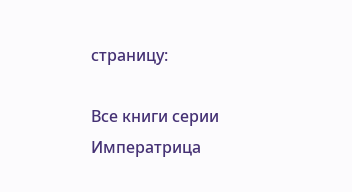страницу:

Все книги серии Императрица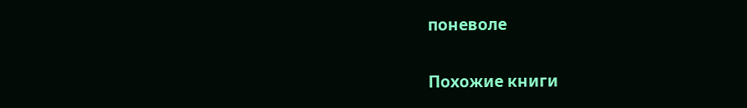поневоле

Похожие книги